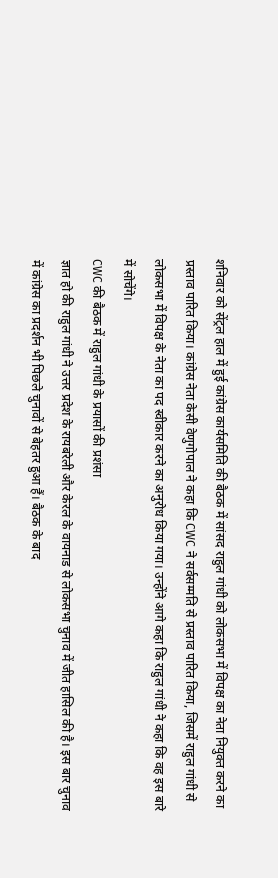शनिवार को सेंट्रल हाल में हुई कांग्रेस कार्यसमिति की बैठक में सांसद राहुल गांधी को लोकसभा में विपक्ष का नेता नियुक्त करने का प्रस्ताव पारित किया। कांग्रेस नेता केसी वेणुगोपाल ने कहा कि CWC ने सर्वसम्मति से प्रस्ताव पारित किया, जिसमें राहुल गांधी से लोकसभा में विपक्ष के नेता का पद स्वीकार करने का अनुरोध किया गया। उन्होंने आगे कहा कि राहुल गांधी ने कहा कि वह इस बारे में सोचेंगे।
CWC की बैठक में राहुल गांधी के प्रयासों की प्रशंसा
ज्ञात हो की राहुल गांधी ने उत्तर प्रदेश के रायबरेली और केरल के वायनाड से लोकसभा चुनाव में जीत हासिल की है। इस बार चुनाव में कांग्रेस का प्रदर्शन भी पिछले चुनावों से बेहतर हुआ हैं। बैठक के बाद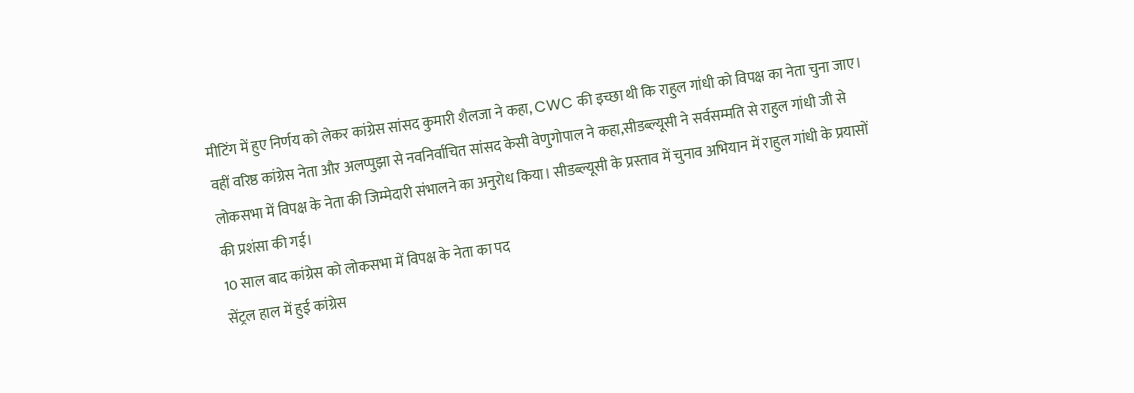मीटिंग में हुए निर्णय को लेकर कांग्रेस सांसद कुमारी शैलजा ने कहा, CWC की इच्छा थी कि राहुल गांधी को विपक्ष का नेता चुना जाए। वहीं वरिष्ठ कांग्रेस नेता और अलप्पुझा से नवनिर्वाचित सांसद केसी वेणुगोपाल ने कहा,सीडब्ल्यूसी ने सर्वसम्मति से राहुल गांधी जी से लोकसभा में विपक्ष के नेता की जिम्मेदारी संभालने का अनुरोध किया। सीडब्ल्यूसी के प्रस्ताव में चुनाव अभियान में राहुल गांधी के प्रयासों की प्रशंसा की गई।
10 साल बाद कांग्रेस को लोकसभा में विपक्ष के नेता का पद
सेंट्रल हाल में हुई कांग्रेस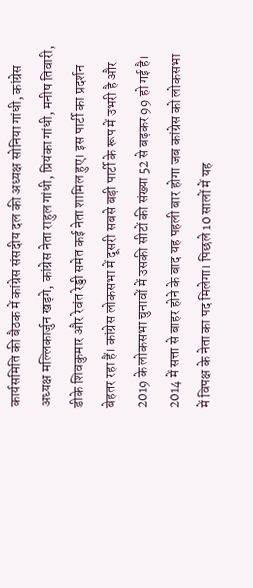कार्यसमिति की बैठक में कांग्रेस संसदीय दल की अध्यक्ष सोनिया गांधी, कांग्रेस अध्यक्ष मल्लिकार्जुन खड़गे, कांग्रेस नेता राहुल गांधी, प्रियंका गांधी, मनीष तिवारी, डीके शिवकुमार और रेवंत रेड्डी समेत कई नेता शामिल हुए। इस पार्टी का प्रदर्शन बेहतर रहा हैं। कांग्रेस लोकसभा में दूसरी सबसे बड़ी पार्टी के रूप में उभरी है और 2019 के लोकसभा चुनावों में उसकी सीटों की संख्या 52 से बढ़कर 99 हो गई है। 2014 में सत्ता से बाहर होने के बाद यह पहली बार होगा जब कांग्रेस को लोकसभा में विपक्ष के नेता का पद मिलेगा। पिछले 10 सालों में यह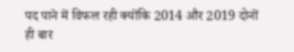पद पाने में विफल रही क्योंकि 2014 और 2019 दोनों ही बार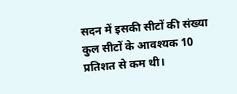सदन में इसकी सीटों की संख्या कुल सीटों के आवश्यक 10 प्रतिशत से कम थी।